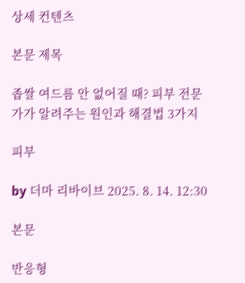상세 컨텐츠

본문 제목

좁쌀 여드름 안 없어질 때? 피부 전문가가 알려주는 원인과 해결법 3가지

피부

by 더마 리바이브 2025. 8. 14. 12:30

본문

반응형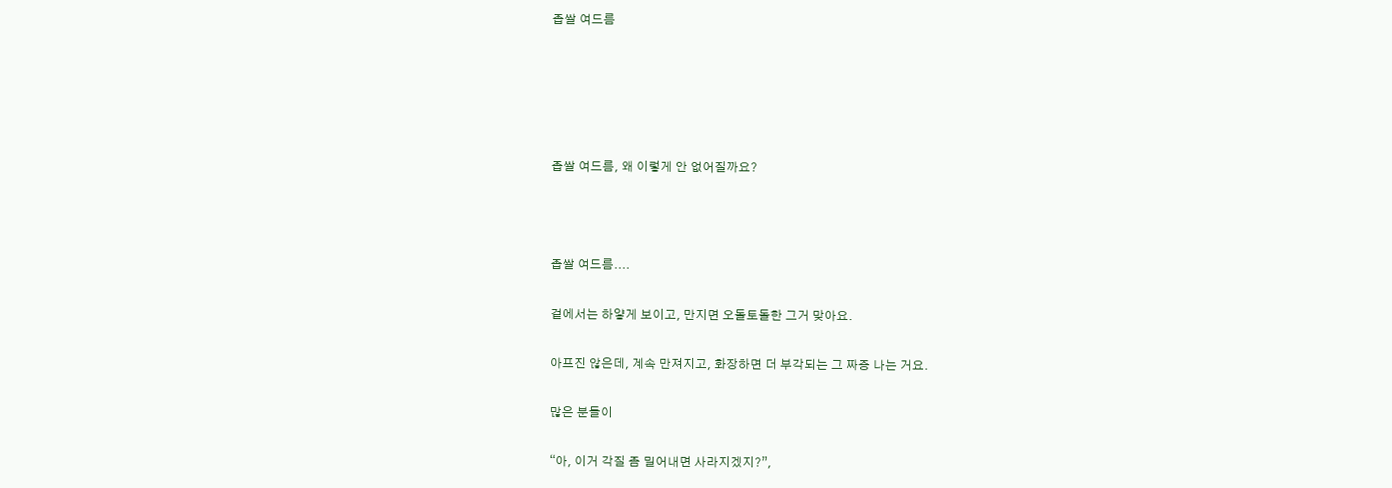좁쌀 여드름





좁쌀 여드름, 왜 이렇게 안 없어질까요?



좁쌀 여드름....

겉에서는 하얗게 보이고, 만지면 오돌토돌한 그거 맞아요.

아프진 않은데, 계속 만져지고, 화장하면 더 부각되는 그 짜증 나는 거요.

많은 분들이

“아, 이거 각질 좀 밀어내면 사라지겠지?”,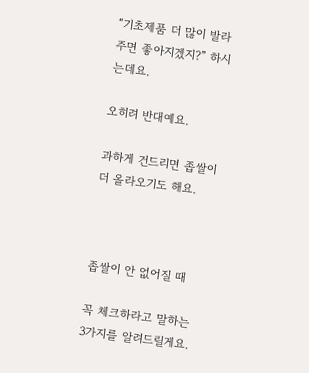“기초제품 더 많이 발라주면 좋아지겠지?” 하시는데요.

오히려 반대예요.

과하게 건드리면 좁쌀이 더 올라오기도 해요.



좁쌀이 안 없어질 때

꼭 체크하라고 말하는 3가지를 알려드릴게요.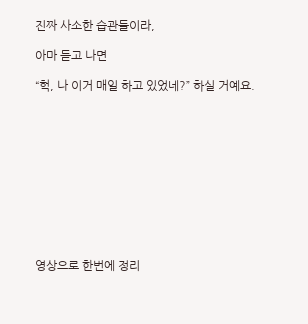진짜 사소한 습관들이라,

아마 듣고 나면

“헉, 나 이거 매일 하고 있었네?” 하실 거예요.











영상으로 한번에 정리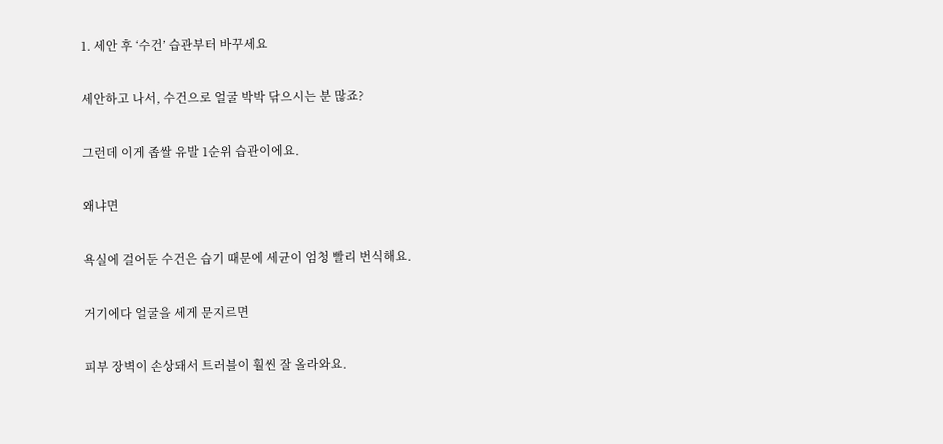1. 세안 후 ‘수건’ 습관부터 바꾸세요

세안하고 나서, 수건으로 얼굴 박박 닦으시는 분 많죠?

그런데 이게 좁쌀 유발 1순위 습관이에요.

왜냐면

욕실에 걸어둔 수건은 습기 때문에 세균이 엄청 빨리 번식해요.

거기에다 얼굴을 세게 문지르면

피부 장벽이 손상돼서 트러블이 훨씬 잘 올라와요.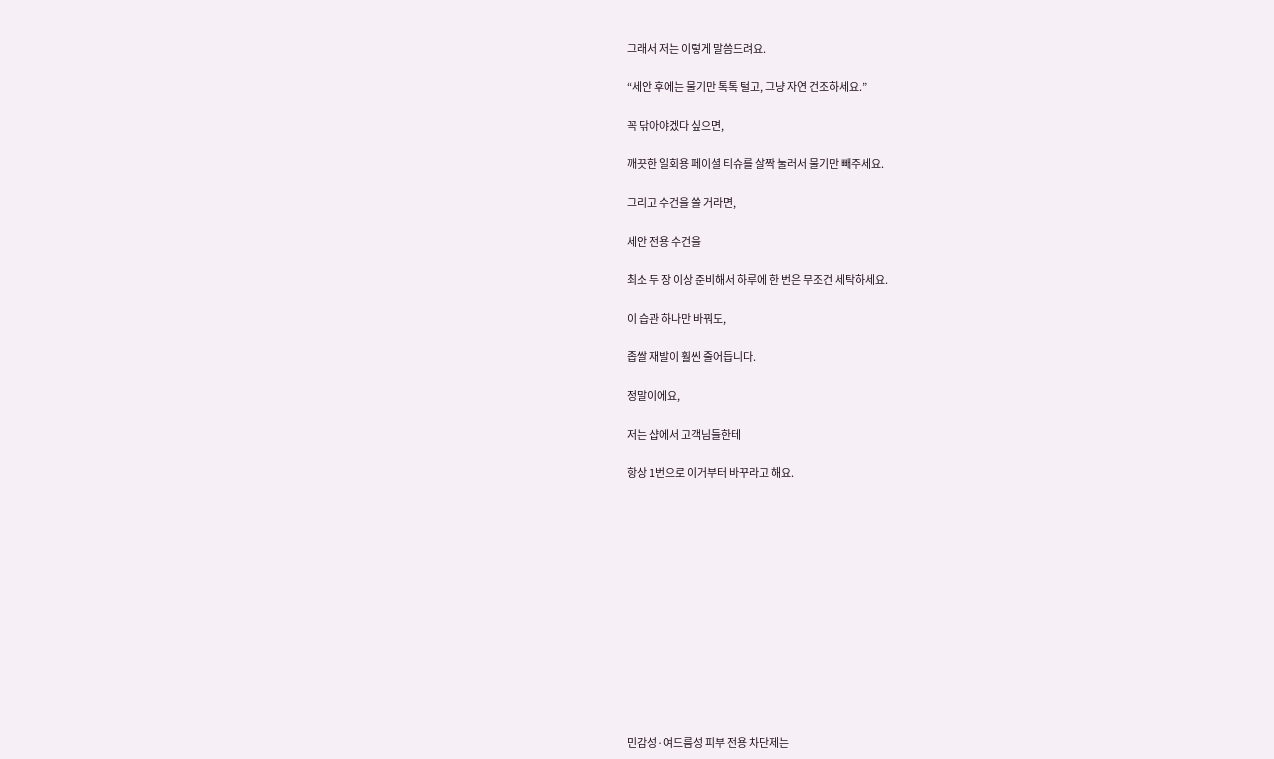그래서 저는 이렇게 말씀드려요.

“세안 후에는 물기만 톡톡 털고, 그냥 자연 건조하세요.”

꼭 닦아야겠다 싶으면,

깨끗한 일회용 페이셜 티슈를 살짝 눌러서 물기만 빼주세요.

그리고 수건을 쓸 거라면,

세안 전용 수건을

최소 두 장 이상 준비해서 하루에 한 번은 무조건 세탁하세요.

이 습관 하나만 바꿔도,

좁쌀 재발이 훨씬 줄어듭니다.

정말이에요,

저는 샵에서 고객님들한테

항상 1번으로 이거부터 바꾸라고 해요.













민감성·여드름성 피부 전용 차단제는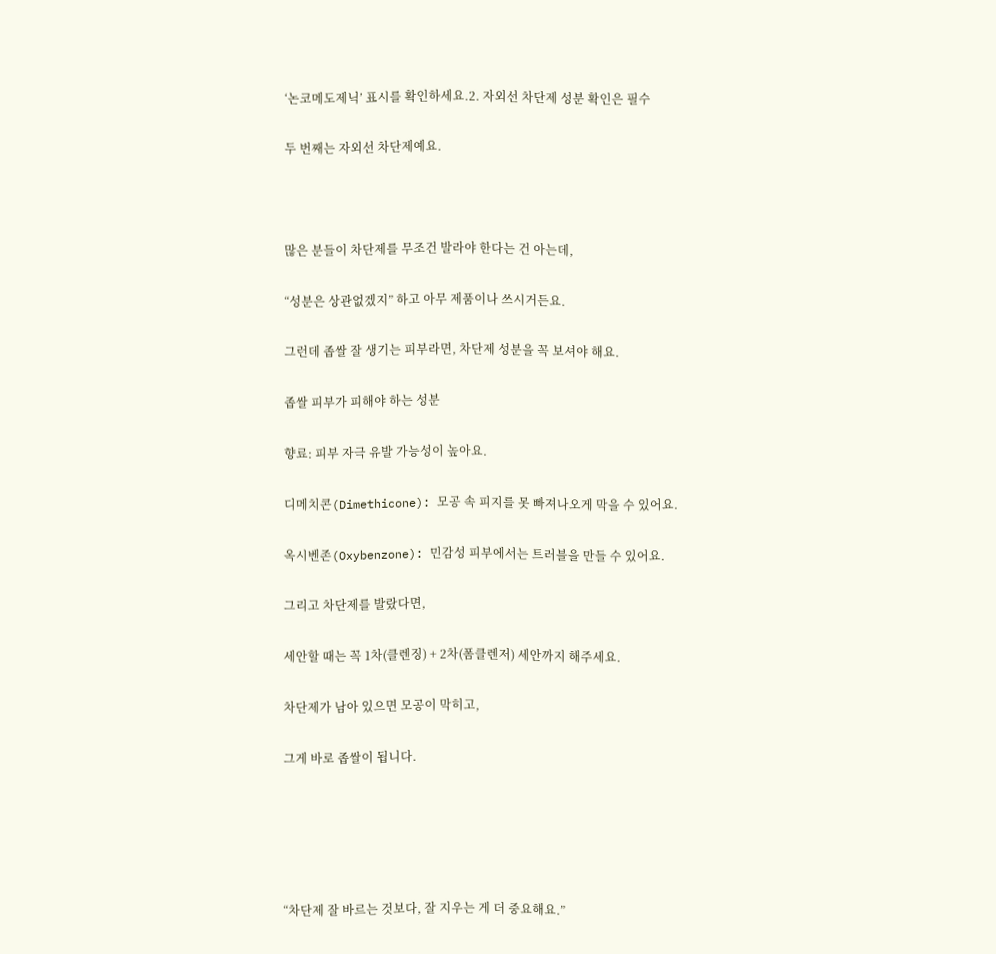‘논코메도제닉’ 표시를 확인하세요.2. 자외선 차단제 성분 확인은 필수

두 번째는 자외선 차단제예요.



많은 분들이 차단제를 무조건 발라야 한다는 건 아는데,

“성분은 상관없겠지” 하고 아무 제품이나 쓰시거든요.

그런데 좁쌀 잘 생기는 피부라면, 차단제 성분을 꼭 보셔야 해요.

좁쌀 피부가 피해야 하는 성분

향료: 피부 자극 유발 가능성이 높아요.

디메치콘(Dimethicone): 모공 속 피지를 못 빠져나오게 막을 수 있어요.

옥시벤존(Oxybenzone): 민감성 피부에서는 트러블을 만들 수 있어요.

그리고 차단제를 발랐다면,

세안할 때는 꼭 1차(클렌징) + 2차(폼클렌저) 세안까지 해주세요.

차단제가 남아 있으면 모공이 막히고,

그게 바로 좁쌀이 됩니다.





“차단제 잘 바르는 것보다, 잘 지우는 게 더 중요해요.”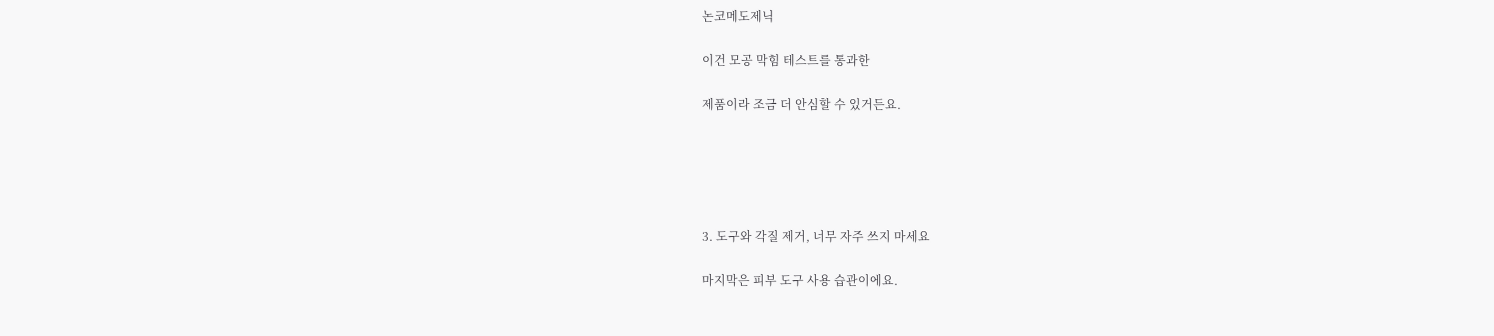논코메도제닉

이건 모공 막힘 테스트를 통과한

제품이라 조금 더 안심할 수 있거든요.





3. 도구와 각질 제거, 너무 자주 쓰지 마세요

마지막은 피부 도구 사용 습관이에요.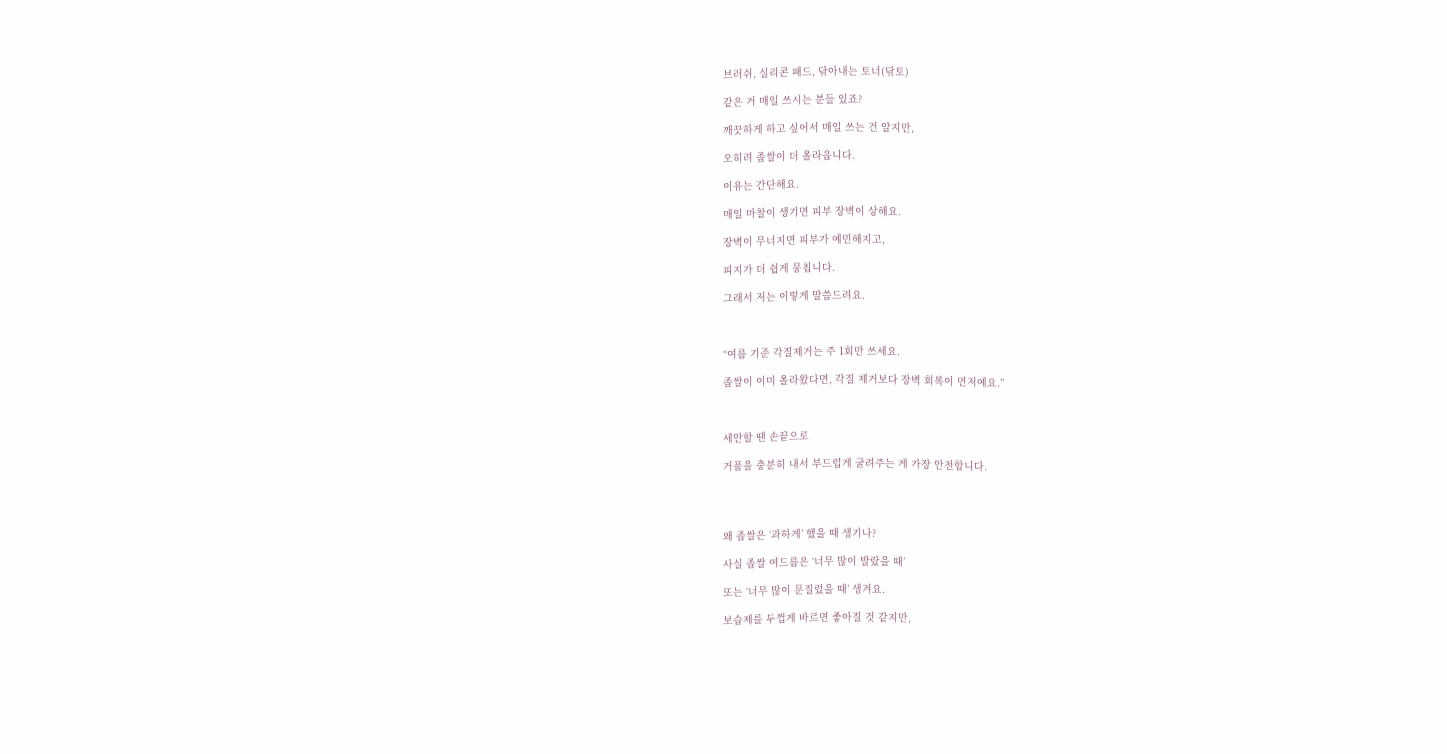브러쉬, 실리콘 패드, 닦아내는 토너(닦토)

같은 거 매일 쓰시는 분들 있죠?

깨끗하게 하고 싶어서 매일 쓰는 건 알지만,

오히려 좁쌀이 더 올라옵니다.

이유는 간단해요.

매일 마찰이 생기면 피부 장벽이 상해요.

장벽이 무너지면 피부가 예민해지고,

피지가 더 쉽게 뭉칩니다.

그래서 저는 이렇게 말씀드려요.



“여름 기준 각질제거는 주 1회만 쓰세요.

좁쌀이 이미 올라왔다면, 각질 제거보다 장벽 회복이 먼저예요.”



세안할 땐 손끝으로

거품을 충분히 내서 부드럽게 굴려주는 게 가장 안전합니다.




왜 좁쌀은 ‘과하게’ 했을 때 생기나?

사실 좁쌀 여드름은 ‘너무 많이 발랐을 때’

또는 ‘너무 많이 문질렀을 때’ 생겨요.

보습제를 두껍게 바르면 좋아질 것 같지만,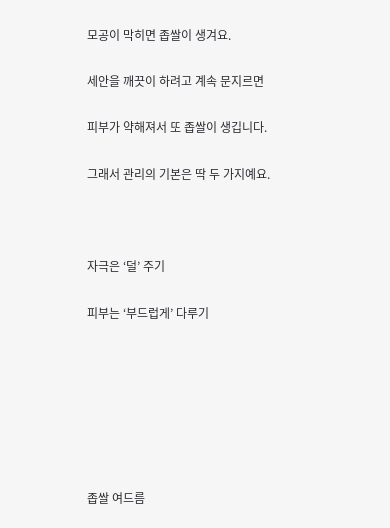모공이 막히면 좁쌀이 생겨요.

세안을 깨끗이 하려고 계속 문지르면

피부가 약해져서 또 좁쌀이 생깁니다.

그래서 관리의 기본은 딱 두 가지예요.



자극은 ‘덜’ 주기

피부는 ‘부드럽게’ 다루기







좁쌀 여드름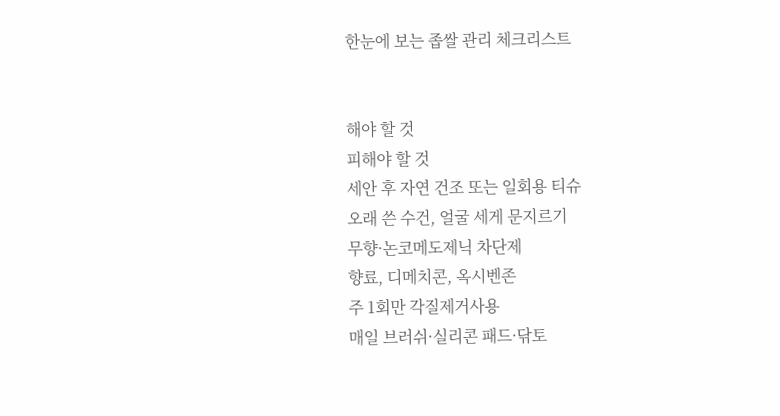한눈에 보는 좁쌀 관리 체크리스트


해야 할 것
피해야 할 것
세안 후 자연 건조 또는 일회용 티슈
오래 쓴 수건, 얼굴 세게 문지르기
무향·논코메도제닉 차단제
향료, 디메치콘, 옥시벤존
주 1회만 각질제거사용
매일 브러쉬·실리콘 패드·닦토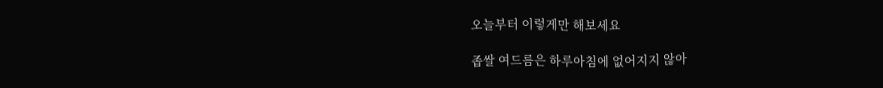오늘부터 이렇게만 해보세요

좁쌀 여드름은 하루아침에 없어지지 않아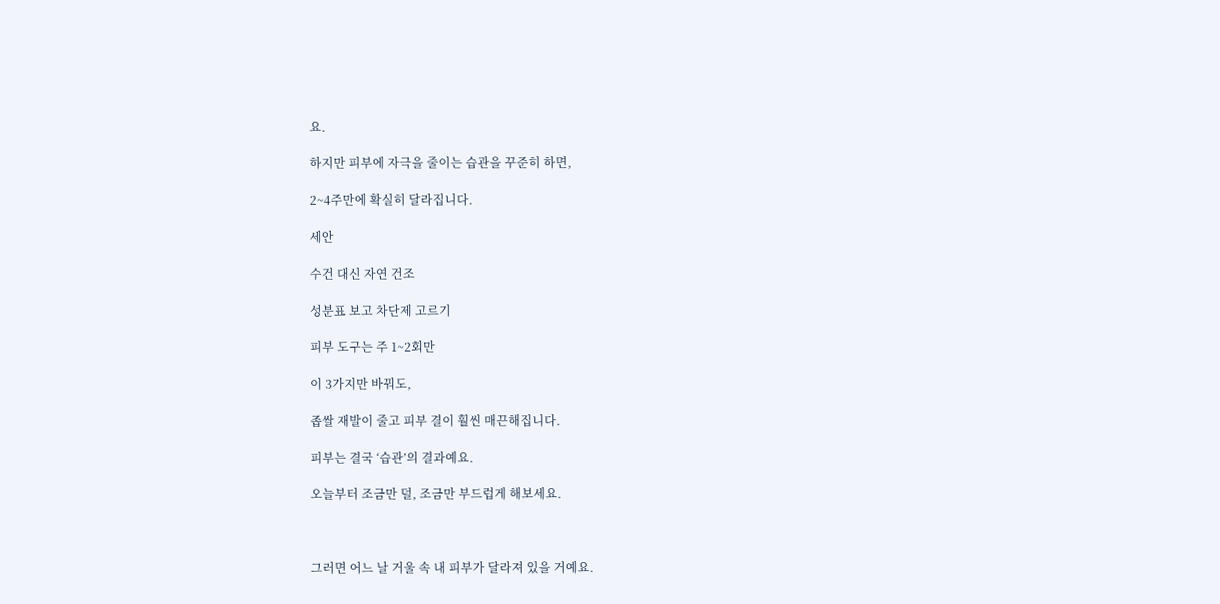요.

하지만 피부에 자극을 줄이는 습관을 꾸준히 하면,

2~4주만에 확실히 달라집니다.

세안

수건 대신 자연 건조

성분표 보고 차단제 고르기

피부 도구는 주 1~2회만

이 3가지만 바꿔도,

좁쌀 재발이 줄고 피부 결이 훨씬 매끈해집니다.

피부는 결국 ‘습관’의 결과예요.

오늘부터 조금만 덜, 조금만 부드럽게 해보세요.



그러면 어느 날 거울 속 내 피부가 달라져 있을 거예요.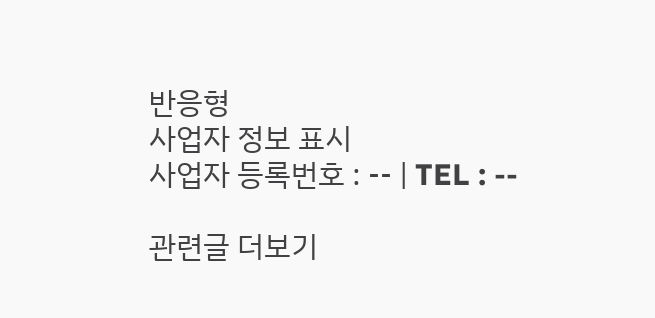반응형
사업자 정보 표시
사업자 등록번호 : -- | TEL : --

관련글 더보기